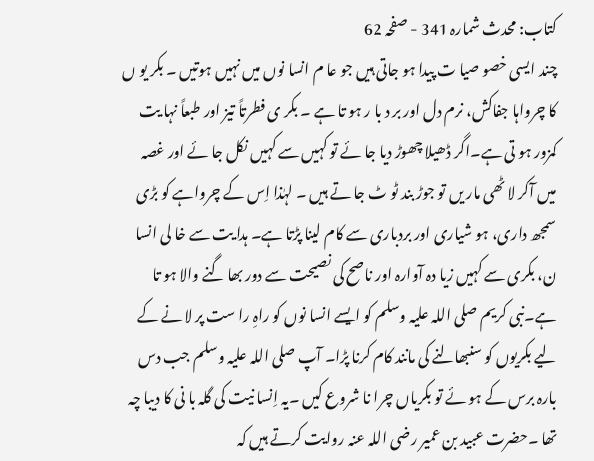کتاب: محدث شمارہ 341 - صفحہ 62
چند ایسی خصو صیا ت پیدا ہو جاتی ہیں جو عا م انسا نوں میں نہیں ہوتیں ۔ بکر یو ں کا چرواہا جفاکش، نرم دل اور بر د با ر ہو تا ہے ۔ بکر ی فطرتاً تیز اور طبعاً نہا یت کمزور ہو تی ہے۔اگر ڈھیلا چھوڑ دیا جا ئے تو کہیں سے کہیں نکل جا ئے اور غصہ میں آکر لا ٹھی مار یں تو جوڑ بند ٹو ٹ جا تے ہیں ۔ لہٰذا اِس کے چرواہے کو بڑی سمجھ داری، ہو شیاری اور بردباری سے کام لینا پڑتا ہے۔ ہدا یت سے خا لی انسا ن، بکری سے کہیں زیا دہ آوارہ اور ناصح کی نصیحت سے دور بھا گنے والا ہو تا ہے۔نبی کریم صلی اللہ علیہ وسلم کو ایسے انسا نوں کو راہِ را ست پر لا نے کے لیے بکریوں کو سنبھالنے کی مانند کام کرنا پڑا۔ آپ صلی اللہ علیہ وسلم جب دس بارہ برس کے ہو ئے تو بکریاں چرا نا شروع کیں ۔یہ اِنسا نیت کی گلہ با نی کا دیبا چہ تھا ۔حضرت عبید بن عمیر رضی اللہ عنہ روایت کرتے ہیں کہ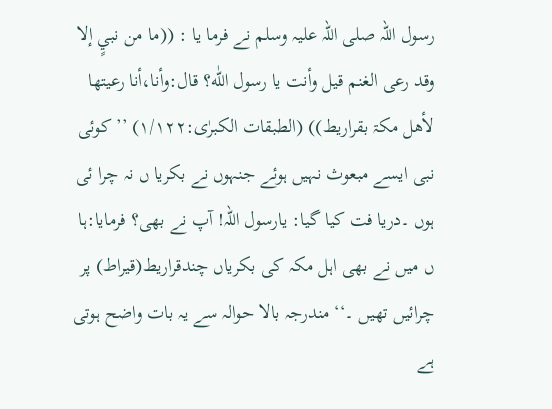رسول اللہ صلی اللہ علیہ وسلم نے فرما یا : ((ما من نبيٍ إلا وقد رعی الغنم قیل وأنت یا رسول اللّٰه؟ قال:وأنا،أنا رعیتھا لأھل مکۃ بقراریط)) (الطبقات الکبرٰی:۱/۱۲۲) ’’کوئی نبی ایسے مبعوث نہیں ہوئے جنہوں نے بکریا ں نہ چرا ئی ہوں ۔دریا فت کیا گیا: یارسول اللہ! آپ نے بھی؟ فرمایا:ہا ں میں نے بھی اہل مکہ کی بکریاں چندقراریط(قیراط) پر چرائیں تھیں ۔‘‘ مندرجہ بالا حوالہ سے یہ بات واضح ہوتی ہے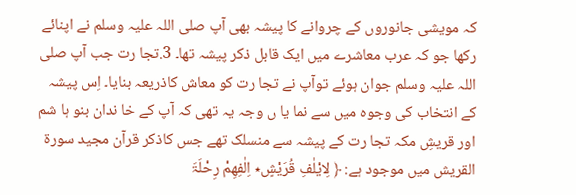کہ مویشی جانوروں کے چروانے کا پیشہ بھی آپ صلی اللہ علیہ وسلم نے اپنائے رکھا جو کہ عرب معاشرے میں ایک قابل ذکر پیشہ تھا۔ 3.تجا رت جب آپ صلی اللہ علیہ وسلم جوان ہوئے توآپ نے تجا رت کو معاش کاذریعہ بنایا۔ اِس پیشہ کے انتخاب کی وجوہ میں سے نما یا ں وجہ یہ تھی کہ آپ کے خا ندان بنو ہا شم اور قریشِ مکہ تجا رت کے پیشہ سے منسلک تھے جس کاذکر قرآن مجید سورۃ القریش میں موجود ہے: ﴿ لِایْلٰفِ قُرَیْشٍ٭ اِلٰفِھِمْ رِحْلَۃَ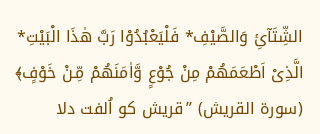الشِّتَآئِ وَالصَّیْفِ٭ فَلْیَعْبُدُوْا رَبَّ ھٰذَا الْبَیْتِ٭ الَّذِیْ اَطْعَمَھُمْ مِنْ جُوْعٍ وَّاٰمَنَھُمْ مِّـنْ خَوْفٍ﴾ (سورۃ القریش) ’’قریش کو اُلفت دلا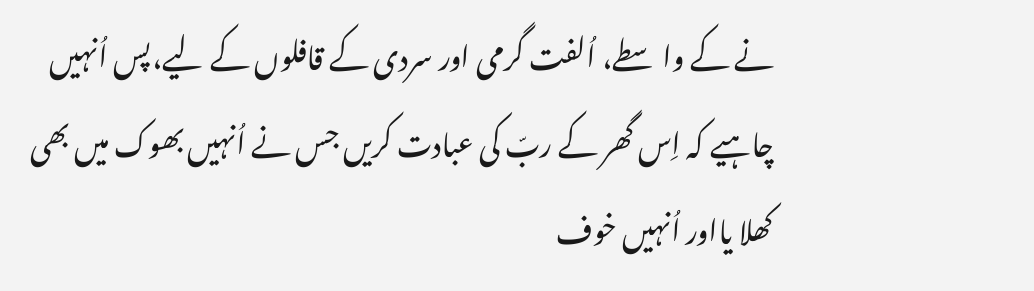نے کے واسطے، اُلفت گرمی اور سردی کے قافلوں کے لیے،پس اُنہیں چاہیے کہ اِس گھر کے ربّ کی عبادت کریں جس نے اُنہیں بھوک میں بھی کھلا یااور اُنہیں خوف